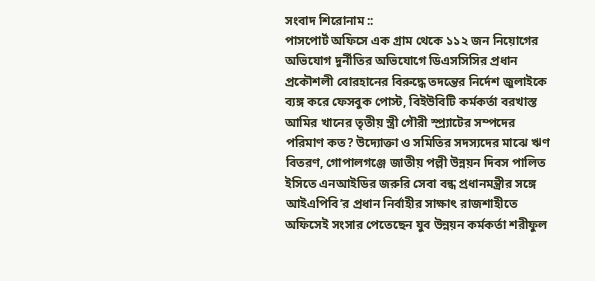সংবাদ শিরোনাম ::
পাসপোর্ট অফিসে এক গ্রাম থেকে ১১২ জন নিয়োগের অভিযোগ দুর্নীতির অভিযোগে ডিএসসিসির প্রধান প্রকৌশলী বোরহানের বিরুদ্ধে তদন্তের নির্দেশ জুলাইকে ব্যঙ্গ করে ফেসবুক পোস্ট, বিইউবিটি কর্মকর্তা বরখাস্ত আমির খানের তৃতীয় স্ত্রী গৌরী স্প্র্যাটের সম্পদের পরিমাণ কত? উদ্যোক্তা ও সমিতির সদস্যদের মাঝে ঋণ বিতরণ, গোপালগঞ্জে জাতীয় পল্লী উন্নয়ন দিবস পালিত ইসিতে এনআইডির জরুরি সেবা বন্ধ প্রধানমন্ত্রীর সঙ্গে আইএপিবি’র প্রধান নির্বাহীর সাক্ষাৎ রাজশাহীতে অফিসেই সংসার পেতেছেন যুব উন্নয়ন কর্মকর্তা শরীফুল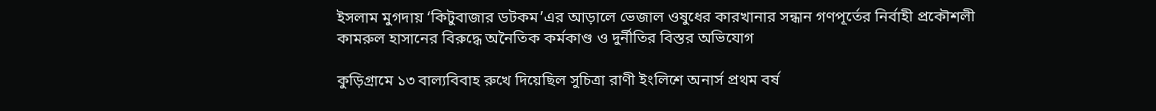ইসলাম মুগদায় ‘কিটুবাজার ডটকম’এর আড়ালে ভেজাল ওষুধের কারখানার সন্ধান গণপূর্তের নির্বাহী প্রকৌশলী কামরুল হাসানের বিরুদ্ধে অনৈতিক কর্মকাণ্ড ও দুর্নীতির বিস্তর অভিযোগ

কুড়িগ্রামে ১৩ বাল্যবিবাহ রুখে দিয়েছিল সুচিত্রা রাণী ইংলিশে অনার্স প্রথম বর্ষ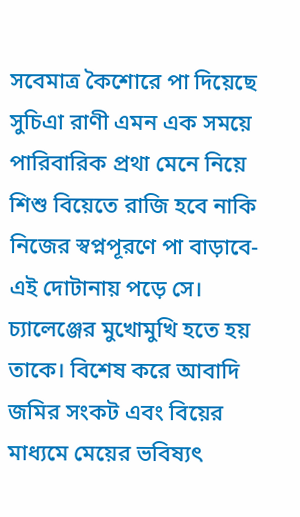সবেমাত্র কৈশোরে পা দিয়েছে সুচিএা রাণী এমন এক সময়ে পারিবারিক প্রথা মেনে নিয়ে শিশু বিয়েতে রাজি হবে নাকি নিজের স্বপ্নপূরণে পা বাড়াবে- এই দোটানায় পড়ে সে। চ্যালেঞ্জের মুখোমুখি হতে হয় তাকে। বিশেষ করে আবাদি জমির সংকট এবং বিয়ের মাধ্যমে মেয়ের ভবিষ্যৎ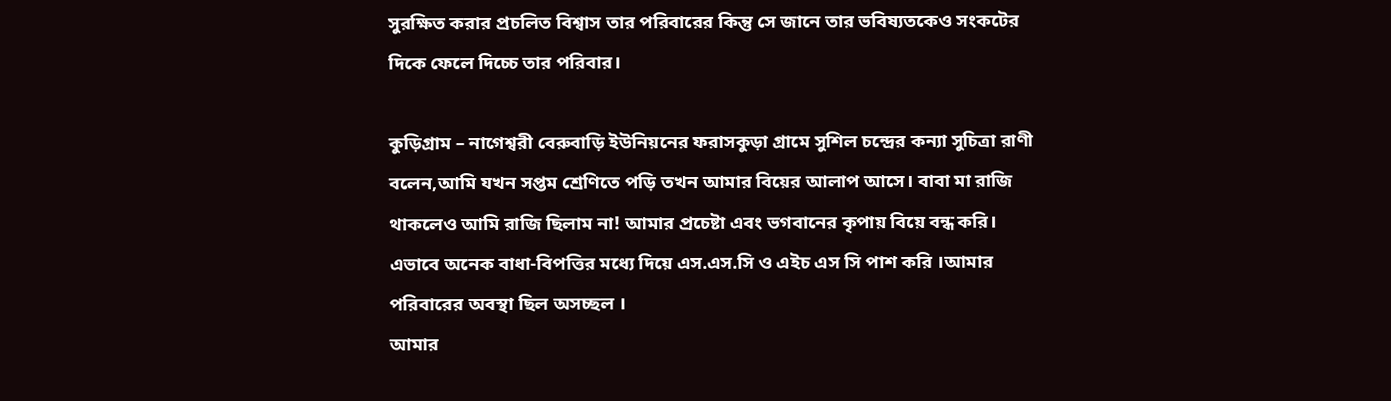সুরক্ষিত করার প্রচলিত বিশ্বাস তার পরিবারের কিন্তু সে জানে তার ভবিষ্যতকেও সংকটের দিকে ফেলে দিচ্চে তার পরিবার।

কুড়িগ্রাম – নাগেশ্বরী বেরুবাড়ি ইউনিয়নের ফরাসকুড়া গ্রামে সুশিল চন্দ্রের কন্যা সুচিত্রা রাণী বলেন,আমি যখন সপ্তম শ্রেণিতে পড়ি তখন আমার বিয়ের আলাপ আসে। বাবা মা রাজি থাকলেও আমি রাজি ছিলাম না! আমার প্রচেষ্টা এবং ভগবানের কৃপায় বিয়ে বন্ধ করি। এভাবে অনেক বাধা-বিপত্তির মধ্যে দিয়ে এস.এস.সি ও এইচ এস সি পাশ করি ।আমার পরিবারের অবস্থা ছিল অসচ্ছল ।
আমার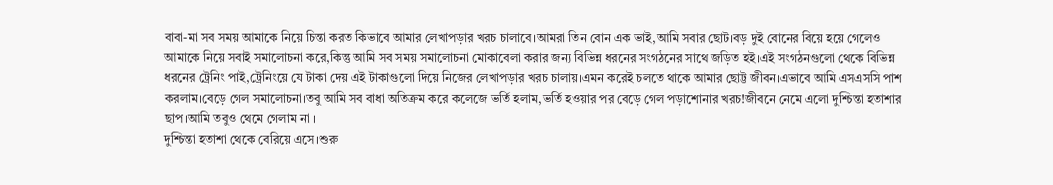বাবা-মা সব সময় আমাকে নিয়ে চিন্তা করত কিভাবে আমার লেখাপড়ার খরচ চালাবে।আমরা তিন বোন এক ভাই,আমি সবার ছোট।বড় দুই বোনের বিয়ে হয়ে গেলেও আমাকে নিয়ে সবাই সমালোচনা করে,কিন্তু আমি সব সময় সমালোচনা মোকাবেলা করার জন্য বিভিন্ন ধরনের সংগঠনের সাথে জড়িত হই।এই সংগঠনগুলো থেকে বিভিন্ন ধরনের ট্রেনিং পাই,ট্রেনিংয়ে যে টাকা দেয় এই টাকাগুলো দিয়ে নিজের লেখাপড়ার খরচ চালায়।এমন করেই চলতে থাকে আমার ছোট্ট জীবন।এভাবে আমি এসএসসি পাশ করলাম।বেড়ে গেল সমালোচনা।তবু আমি সব বাধা অতিক্রম করে কলেজে ভর্তি হলাম,ভর্তি হওয়ার পর বেড়ে গেল পড়াশোনার খরচ!জীবনে নেমে এলো দুশ্চিন্তা হতাশার ছাপ।আমি তবুও থেমে গেলাম না ।
দুশ্চিন্তা হতাশা থেকে বেরিয়ে এসে।শুরু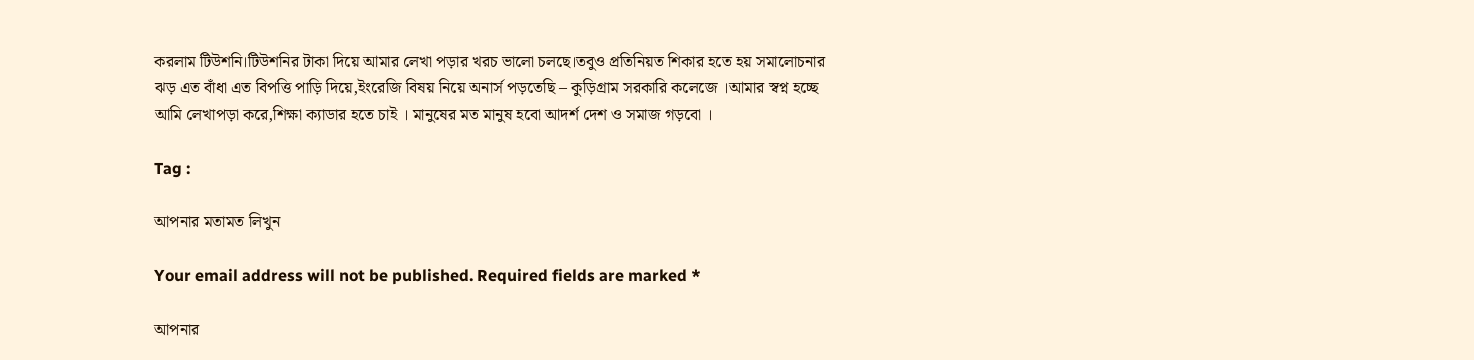করলাম টিউশনি।টিউশনির টাকা দিয়ে আমার লেখা পড়ার খরচ ভালো চলছে।তবুও প্রতিনিয়ত শিকার হতে হয় সমালোচনার ঝড় এত বাঁধা এত বিপত্তি পাড়ি দিয়ে,ইংরেজি বিষয় নিয়ে অনার্স পড়তেছি – কুড়িগ্রাম সরকারি কলেজে ।আমার স্বপ্ন হচ্ছে আমি লেখাপড়া করে,শিক্ষা ক্যাডার হতে চাই । মানুষের মত মানুষ হবো আদর্শ দেশ ও সমাজ গড়বো ।

Tag :

আপনার মতামত লিখুন

Your email address will not be published. Required fields are marked *

আপনার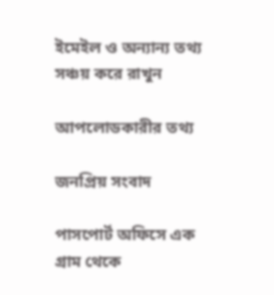ইমেইল ও অন্যান্য তথ্য সঞ্চয় করে রাখুন

আপলোডকারীর তথ্য

জনপ্রিয় সংবাদ

পাসপোর্ট অফিসে এক গ্রাম থেকে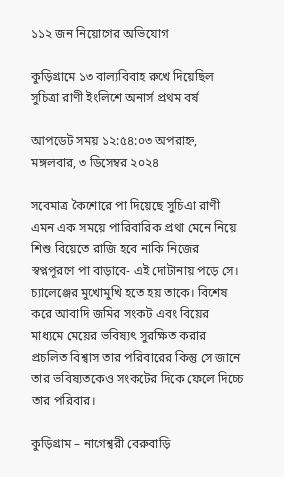১১২ জন নিয়োগের অভিযোগ

কুড়িগ্রামে ১৩ বাল্যবিবাহ রুখে দিয়েছিল সুচিত্রা রাণী ইংলিশে অনার্স প্রথম বর্ষ

আপডেট সময় ১২:৫৪:০৩ অপরাহ্ন, মঙ্গলবার, ৩ ডিসেম্বর ২০২৪

সবেমাত্র কৈশোরে পা দিয়েছে সুচিএা রাণী এমন এক সময়ে পারিবারিক প্রথা মেনে নিয়ে শিশু বিয়েতে রাজি হবে নাকি নিজের স্বপ্নপূরণে পা বাড়াবে- এই দোটানায় পড়ে সে। চ্যালেঞ্জের মুখোমুখি হতে হয় তাকে। বিশেষ করে আবাদি জমির সংকট এবং বিয়ের মাধ্যমে মেয়ের ভবিষ্যৎ সুরক্ষিত করার প্রচলিত বিশ্বাস তার পরিবারের কিন্তু সে জানে তার ভবিষ্যতকেও সংকটের দিকে ফেলে দিচ্চে তার পরিবার।

কুড়িগ্রাম – নাগেশ্বরী বেরুবাড়ি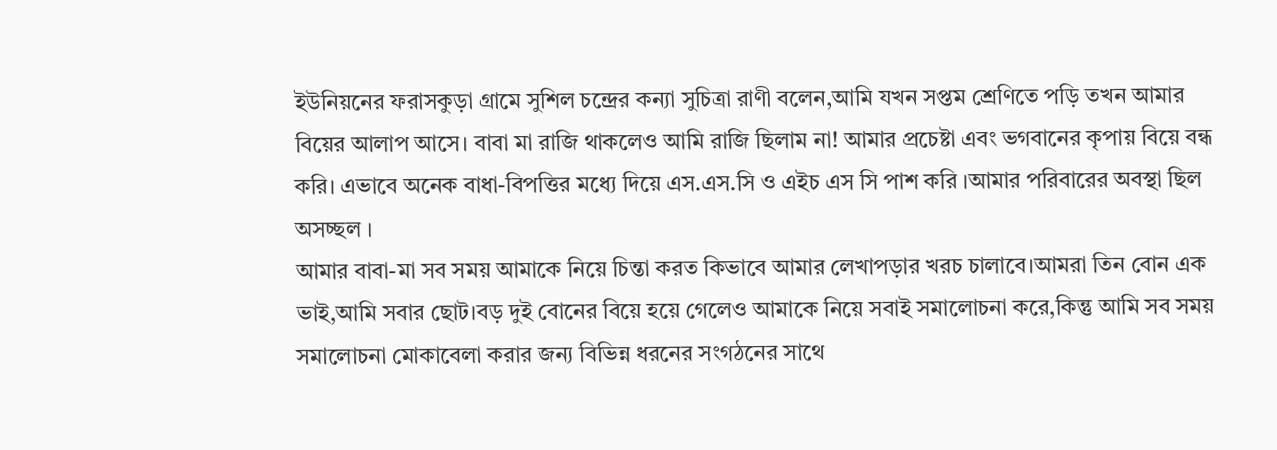ইউনিয়নের ফরাসকুড়া গ্রামে সুশিল চন্দ্রের কন্যা সুচিত্রা রাণী বলেন,আমি যখন সপ্তম শ্রেণিতে পড়ি তখন আমার বিয়ের আলাপ আসে। বাবা মা রাজি থাকলেও আমি রাজি ছিলাম না! আমার প্রচেষ্টা এবং ভগবানের কৃপায় বিয়ে বন্ধ করি। এভাবে অনেক বাধা-বিপত্তির মধ্যে দিয়ে এস.এস.সি ও এইচ এস সি পাশ করি ।আমার পরিবারের অবস্থা ছিল অসচ্ছল ।
আমার বাবা-মা সব সময় আমাকে নিয়ে চিন্তা করত কিভাবে আমার লেখাপড়ার খরচ চালাবে।আমরা তিন বোন এক ভাই,আমি সবার ছোট।বড় দুই বোনের বিয়ে হয়ে গেলেও আমাকে নিয়ে সবাই সমালোচনা করে,কিন্তু আমি সব সময় সমালোচনা মোকাবেলা করার জন্য বিভিন্ন ধরনের সংগঠনের সাথে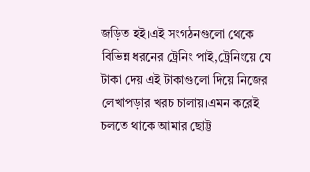জড়িত হই।এই সংগঠনগুলো থেকে বিভিন্ন ধরনের ট্রেনিং পাই,ট্রেনিংয়ে যে টাকা দেয় এই টাকাগুলো দিয়ে নিজের লেখাপড়ার খরচ চালায়।এমন করেই চলতে থাকে আমার ছোট্ট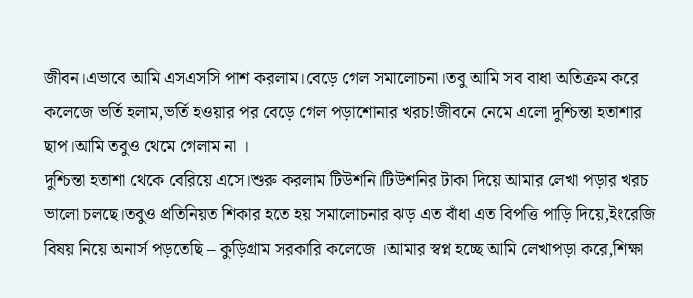জীবন।এভাবে আমি এসএসসি পাশ করলাম।বেড়ে গেল সমালোচনা।তবু আমি সব বাধা অতিক্রম করে কলেজে ভর্তি হলাম,ভর্তি হওয়ার পর বেড়ে গেল পড়াশোনার খরচ!জীবনে নেমে এলো দুশ্চিন্তা হতাশার ছাপ।আমি তবুও থেমে গেলাম না ।
দুশ্চিন্তা হতাশা থেকে বেরিয়ে এসে।শুরু করলাম টিউশনি।টিউশনির টাকা দিয়ে আমার লেখা পড়ার খরচ ভালো চলছে।তবুও প্রতিনিয়ত শিকার হতে হয় সমালোচনার ঝড় এত বাঁধা এত বিপত্তি পাড়ি দিয়ে,ইংরেজি বিষয় নিয়ে অনার্স পড়তেছি – কুড়িগ্রাম সরকারি কলেজে ।আমার স্বপ্ন হচ্ছে আমি লেখাপড়া করে,শিক্ষা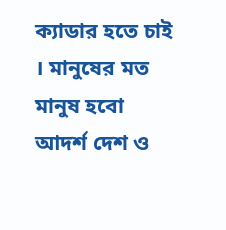ক্যাডার হতে চাই । মানুষের মত মানুষ হবো আদর্শ দেশ ও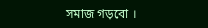সমাজ গড়বো ।